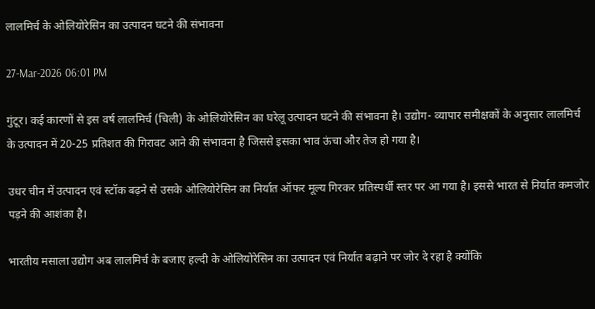लालमिर्च के ओलियोरेसिन का उत्पादन घटने की संभावना

27-Mar-2026 06:01 PM

गुंटूर। कई कारणों से इस वर्ष लालमिर्च (चिली) के ओलियोरेसिन का घरेलू उत्पादन घटने की संभावना है। उद्योग- व्यापार समीक्षकों के अनुसार लालमिर्च के उत्पादन में 20-25 प्रतिशत की गिरावट आने की संभावना है जिससे इसका भाव ऊंचा और तेज हो गया है।

उधर चीन में उत्पादन एवं स्टॉक बढ़ने से उसके ओलियोरेसिन का निर्यात ऑफर मूल्य गिरकर प्रतिस्पर्धी स्तर पर आ गया है। इससे भारत से निर्यात कमजोर पड़ने की आशंका है।

भारतीय मसाला उद्योग अब लालमिर्च के बजाए हल्दी के ओलियोरेसिन का उत्पादन एवं निर्यात बढ़ाने पर जोर दे रहा है क्योंकि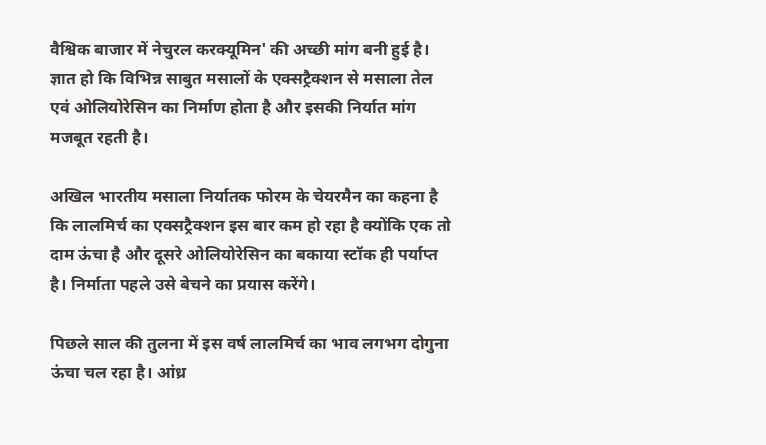वैश्विक बाजार में नेचुरल करक्यूमिन' की अच्छी मांग बनी हुई है। ज्ञात हो कि विभिन्न साबुत मसालों के एक्सट्रैक्शन से मसाला तेल एवं ओलियोरेसिन का निर्माण होता है और इसकी निर्यात मांग मजबूत रहती है।

अखिल भारतीय मसाला निर्यातक फोरम के चेयरमैन का कहना है कि लालमिर्च का एक्सट्रैक्शन इस बार कम हो रहा है क्योंकि एक तो दाम ऊंचा है और दूसरे ओलियोरेसिन का बकाया स्टॉक ही पर्याप्त है। निर्माता पहले उसे बेचने का प्रयास करेंगे।

पिछले साल की तुलना में इस वर्ष लालमिर्च का भाव लगभग दोगुना ऊंचा चल रहा है। आंध्र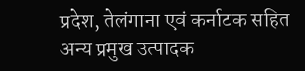प्रदेश, तेलंगाना एवं कर्नाटक सहित अन्य प्रमुख उत्पादक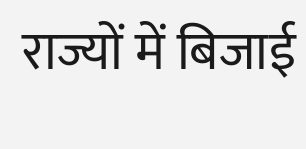राज्यों में बिजाई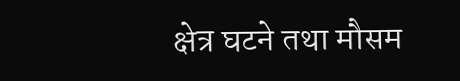क्षेत्र घटने तथा मौसम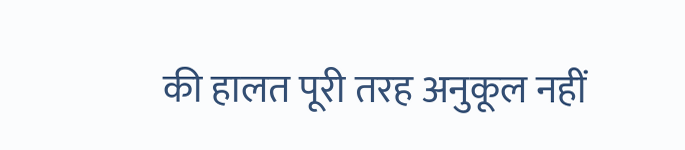की हालत पूरी तरह अनुकूल नहीं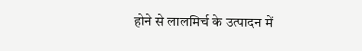होने से लालमिर्च के उत्पादन में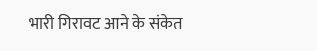भारी गिरावट आने के संकेत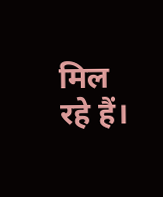मिल रहे हैं।